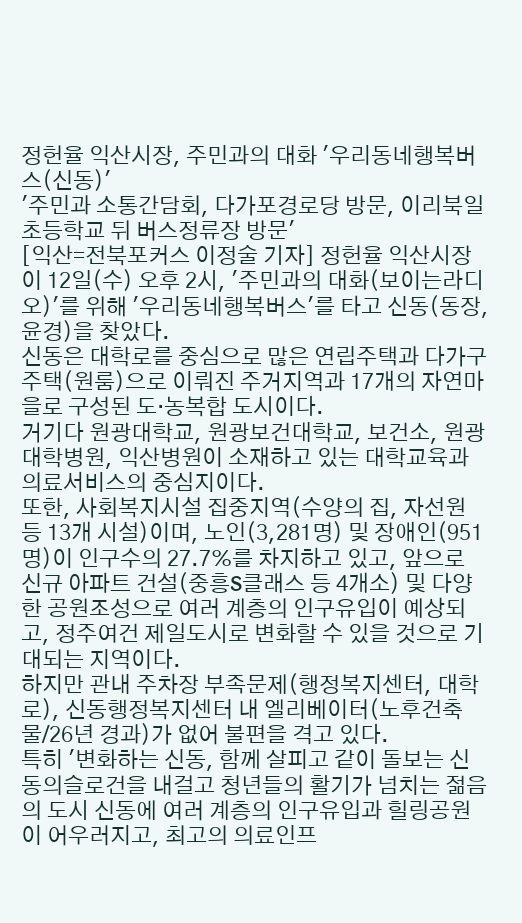정헌율 익산시장, 주민과의 대화 '우리동네행복버스(신동)'
'주민과 소통간담회, 다가포경로당 방문, 이리북일초등학교 뒤 버스정류장 방문'
[익산=전북포커스 이정술 기자] 정헌율 익산시장이 12일(수) 오후 2시, '주민과의 대화(보이는라디오)'를 위해 '우리동네행복버스'를 타고 신동(동장, 윤경)을 찾았다.
신동은 대학로를 중심으로 많은 연립주택과 다가구주택(원룸)으로 이뤄진 주거지역과 17개의 자연마을로 구성된 도·농복합 도시이다.
거기다 원광대학교, 원광보건대학교, 보건소, 원광대학병원, 익산병원이 소재하고 있는 대학교육과 의료서비스의 중심지이다.
또한, 사회복지시설 집중지역(수양의 집, 자선원 등 13개 시설)이며, 노인(3,281명) 및 장애인(951명)이 인구수의 27.7%를 차지하고 있고, 앞으로 신규 아파트 건설(중흥S클래스 등 4개소) 및 다양한 공원조성으로 여러 계층의 인구유입이 예상되고, 정주여건 제일도시로 변화할 수 있을 것으로 기대되는 지역이다.
하지만 관내 주차장 부족문제(행정복지센터, 대학로), 신동행정복지센터 내 엘리베이터(노후건축물/26년 경과)가 없어 불편을 격고 있다.
특히 '변화하는 신동, 함께 살피고 같이 돌보는 신동의슬로건을 내걸고 청년들의 활기가 넘치는 젊음의 도시 신동에 여러 계층의 인구유입과 힐링공원이 어우러지고, 최고의 의료인프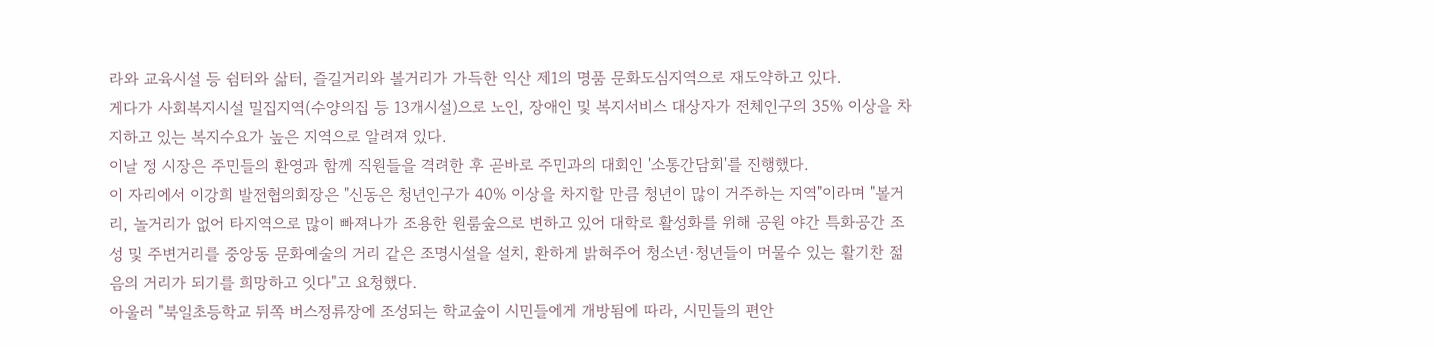라와 교육시설 등 쉼터와 삶터, 즐길거리와 볼거리가 가득한 익산 제1의 명품 문화도심지역으로 재도약하고 있다.
게다가 사회복지시설 밀집지역(수양의집 등 13개시설)으로 노인, 장애인 및 복지서비스 대상자가 전체인구의 35% 이상을 차지하고 있는 복지수요가 높은 지역으로 알려져 있다.
이날 정 시장은 주민들의 환영과 함께 직원들을 격려한 후 곧바로 주민과의 대회인 '소통간담회'를 진행했다.
이 자리에서 이강희 발전협의회장은 "신동은 청년인구가 40% 이상을 차지할 만큼 청년이 많이 거주하는 지역"이라며 "볼거리, 놀거리가 없어 타지역으로 많이 빠져나가 조용한 원룸숲으로 변하고 있어 대학로 활성화를 위해 공원 야간 특화공간 조성 및 주변거리를 중앙동 문화예술의 거리 같은 조명시설을 설치, 환하게 밝혀주어 청소년·청년들이 머물수 있는 활기찬 젊음의 거리가 되기를 희망하고 잇다"고 요청했다.
아울러 "북일초등학교 뒤쪽 버스정류장에 조성되는 학교숲이 시민들에게 개방됨에 따라, 시민들의 편안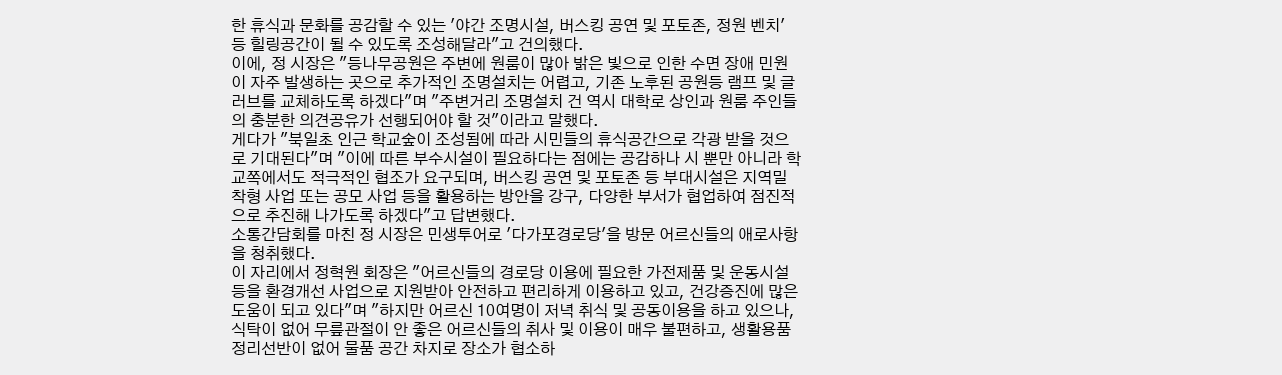한 휴식과 문화를 공감할 수 있는 '야간 조명시설, 버스킹 공연 및 포토존, 정원 벤치' 등 힐링공간이 될 수 있도록 조성해달라"고 건의했다.
이에, 정 시장은 "등나무공원은 주변에 원룸이 많아 밝은 빛으로 인한 수면 장애 민원이 자주 발생하는 곳으로 추가적인 조명설치는 어렵고, 기존 노후된 공원등 램프 및 글러브를 교체하도록 하겠다"며 "주변거리 조명설치 건 역시 대학로 상인과 원룸 주인들의 충분한 의견공유가 선행되어야 할 것"이라고 말했다.
게다가 "북일초 인근 학교숲이 조성됨에 따라 시민들의 휴식공간으로 각광 받을 것으로 기대된다"며 "이에 따른 부수시설이 필요하다는 점에는 공감하나 시 뿐만 아니라 학교쪽에서도 적극적인 협조가 요구되며, 버스킹 공연 및 포토존 등 부대시설은 지역밀착형 사업 또는 공모 사업 등을 활용하는 방안을 강구, 다양한 부서가 협업하여 점진적으로 추진해 나가도록 하겠다"고 답변했다.
소통간담회를 마친 정 시장은 민생투어로 '다가포경로당'을 방문 어르신들의 애로사항을 청취했다.
이 자리에서 정혁원 회장은 "어르신들의 경로당 이용에 필요한 가전제품 및 운동시설 등을 환경개선 사업으로 지원받아 안전하고 편리하게 이용하고 있고, 건강증진에 많은 도움이 되고 있다"며 "하지만 어르신 10여명이 저녁 취식 및 공동이용을 하고 있으나, 식탁이 없어 무릎관절이 안 좋은 어르신들의 취사 및 이용이 매우 불편하고, 생활용품 정리선반이 없어 물품 공간 차지로 장소가 협소하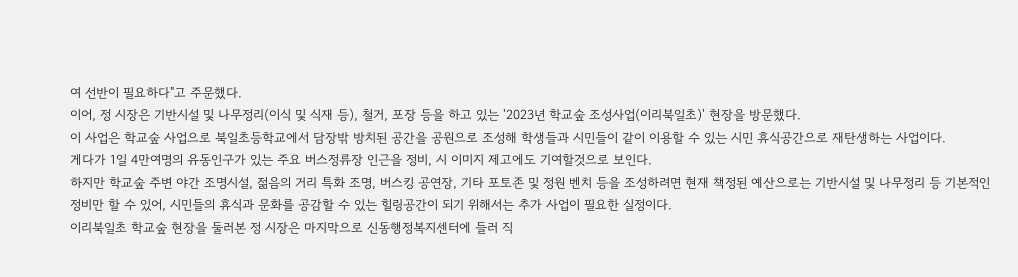여 선반이 필요하다"고 주문했다.
이어, 정 시장은 기반시설 및 나무정리(이식 및 식재 등), 철거, 포장 등을 하고 있는 '2023년 학교숲 조성사업(이리북일초)' 현장을 방문했다.
이 사업은 학교숲 사업으로 북일초등학교에서 담장밖 방치된 공간을 공원으로 조성해 학생들과 시민들이 같이 이용할 수 있는 시민 휴식공간으로 재탄생하는 사업이다.
게다가 1일 4만여명의 유동인구가 있는 주요 버스정류장 인근을 정비, 시 이미지 제고에도 기여할것으로 보인다.
하지만 학교숲 주변 야간 조명시설, 젊음의 거리 특화 조명, 버스킹 공연장, 기타 포토존 및 정원 벤치 등을 조성하려면 현재 책정된 예산으로는 기반시설 및 나무정리 등 기본적인 정비만 할 수 있어, 시민들의 휴식과 문화를 공감할 수 있는 힐링공간이 되기 위해서는 추가 사업이 필요한 실정이다.
이리북일초 학교숲 현장을 둘러본 정 시장은 마지막으로 신동행정복지센터에 들러 직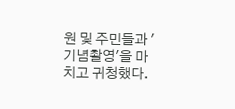원 및 주민들과 '기념촬영'을 마치고 귀청했다.